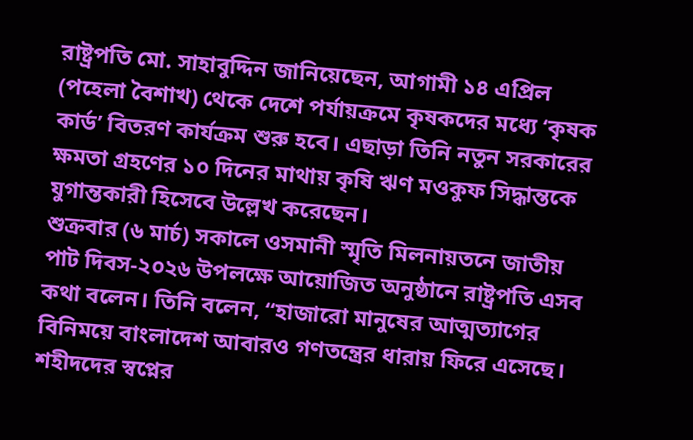রাষ্ট্রপতি মো. সাহাবুদ্দিন জানিয়েছেন, আগামী ১৪ এপ্রিল (পহেলা বৈশাখ) থেকে দেশে পর্যায়ক্রমে কৃষকদের মধ্যে ‘কৃষক কার্ড’ বিতরণ কার্যক্রম শুরু হবে। এছাড়া তিনি নতুন সরকারের ক্ষমতা গ্রহণের ১০ দিনের মাথায় কৃষি ঋণ মওকুফ সিদ্ধান্তকে যুগান্তকারী হিসেবে উল্লেখ করেছেন।
শুক্রবার (৬ মার্চ) সকালে ওসমানী স্মৃতি মিলনায়তনে জাতীয় পাট দিবস-২০২৬ উপলক্ষে আয়োজিত অনুষ্ঠানে রাষ্ট্রপতি এসব কথা বলেন। তিনি বলেন, “হাজারো মানুষের আত্মত্যাগের বিনিময়ে বাংলাদেশ আবারও গণতন্ত্রের ধারায় ফিরে এসেছে। শহীদদের স্বপ্নের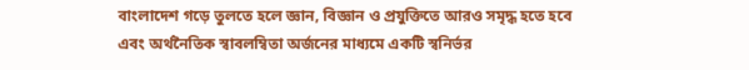বাংলাদেশ গড়ে তুলতে হলে জ্ঞান, বিজ্ঞান ও প্রযুক্তিতে আরও সমৃদ্ধ হতে হবে এবং অর্থনৈতিক স্বাবলম্বিতা অর্জনের মাধ্যমে একটি স্বনির্ভর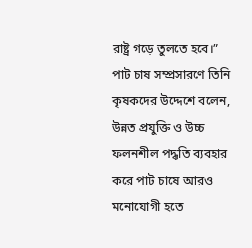রাষ্ট্র গড়ে তুলতে হবে।”
পাট চাষ সম্প্রসারণে তিনি কৃষকদের উদ্দেশে বলেন, উন্নত প্রযুক্তি ও উচ্চ ফলনশীল পদ্ধতি ব্যবহার করে পাট চাষে আরও মনোযোগী হতে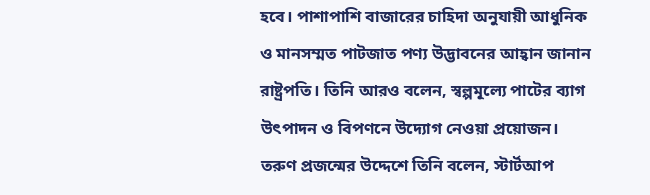হবে। পাশাপাশি বাজারের চাহিদা অনুযায়ী আধুনিক ও মানসম্মত পাটজাত পণ্য উদ্ভাবনের আহ্বান জানান রাষ্ট্রপতি। তিনি আরও বলেন, স্বল্পমূল্যে পাটের ব্যাগ উৎপাদন ও বিপণনে উদ্যোগ নেওয়া প্রয়োজন।
তরুণ প্রজন্মের উদ্দেশে তিনি বলেন, স্টার্টআপ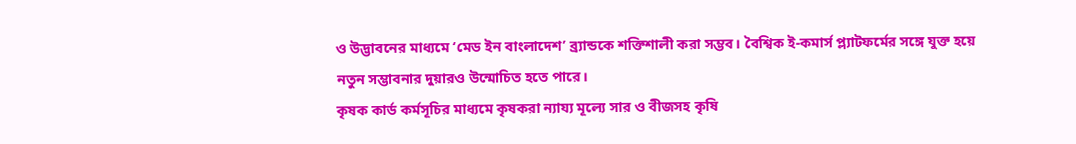ও উদ্ভাবনের মাধ্যমে ‘মেড ইন বাংলাদেশ’ ব্র্যান্ডকে শক্তিশালী করা সম্ভব। বৈশ্বিক ই-কমার্স প্ল্যাটফর্মের সঙ্গে যুক্ত হয়ে নতুন সম্ভাবনার দুয়ারও উন্মোচিত হতে পারে।
কৃষক কার্ড কর্মসূচির মাধ্যমে কৃষকরা ন্যায্য মূল্যে সার ও বীজসহ কৃষি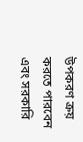উপকরণ ক্রয় করতে পারবেন এবং সরকারি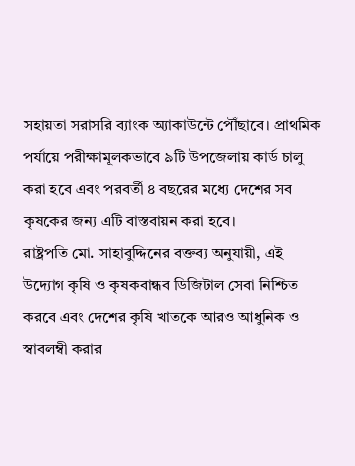সহায়তা সরাসরি ব্যাংক অ্যাকাউন্টে পৌঁছাবে। প্রাথমিক পর্যায়ে পরীক্ষামূলকভাবে ৯টি উপজেলায় কার্ড চালু করা হবে এবং পরবর্তী ৪ বছরের মধ্যে দেশের সব কৃষকের জন্য এটি বাস্তবায়ন করা হবে।
রাষ্ট্রপতি মো. সাহাবুদ্দিনের বক্তব্য অনুযায়ী, এই উদ্যোগ কৃষি ও কৃষকবান্ধব ডিজিটাল সেবা নিশ্চিত করবে এবং দেশের কৃষি খাতকে আরও আধুনিক ও স্বাবলম্বী করার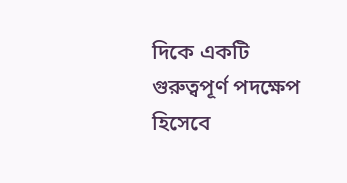দিকে একটি গুরুত্বপূর্ণ পদক্ষেপ হিসেবে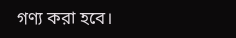গণ্য করা হবে।